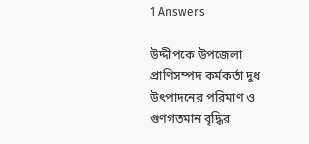1 Answers

উদ্দীপকে উপজেলা প্রাণিসম্পদ কর্মকর্তা দুধ উৎপাদনের পরিমাণ ও গুণগতমান বৃদ্ধির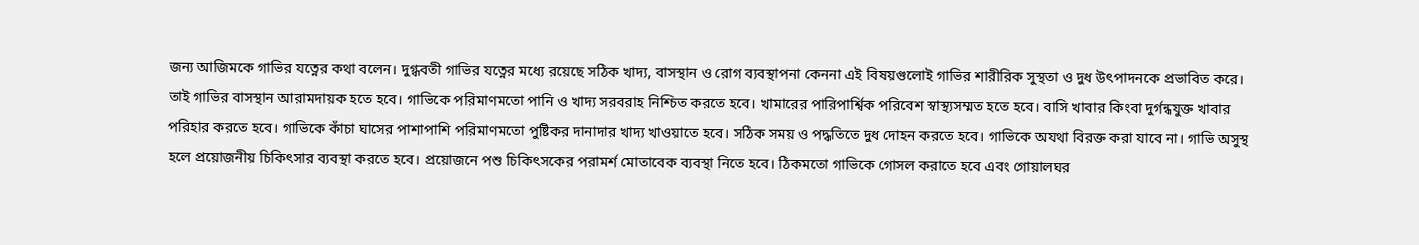জন্য আজিমকে গাভির যত্নের কথা বলেন। দুগ্ধবতী গাভির যত্নের মধ্যে রয়েছে সঠিক খাদ্য, বাসস্থান ও রোগ ব্যবস্থাপনা কেননা এই বিষয়গুলোই গাভির শারীরিক সুস্থতা ও দুধ উৎপাদনকে প্রভাবিত করে। তাই গাভির বাসস্থান আরামদায়ক হতে হবে। গাভিকে পরিমাণমতো পানি ও খাদ্য সরবরাহ নিশ্চিত করতে হবে। খামারের পারিপার্শ্বিক পরিবেশ স্বাস্থ্যসম্মত হতে হবে। বাসি খাবার কিংবা দুর্গন্ধযুক্ত খাবার পরিহার করতে হবে। গাভিকে কাঁচা ঘাসের পাশাপাশি পরিমাণমতো পুষ্টিকর দানাদার খাদ্য খাওয়াতে হবে। সঠিক সময় ও পদ্ধতিতে দুধ দোহন করতে হবে। গাভিকে অযথা বিরক্ত করা যাবে না। গাভি অসুস্থ হলে প্রয়োজনীয় চিকিৎসার ব্যবস্থা করতে হবে। প্রয়োজনে পশু চিকিৎসকের পরামর্শ মোতাবেক ব্যবস্থা নিতে হবে। ঠিকমতো গাভিকে গোসল করাতে হবে এবং গোয়ালঘর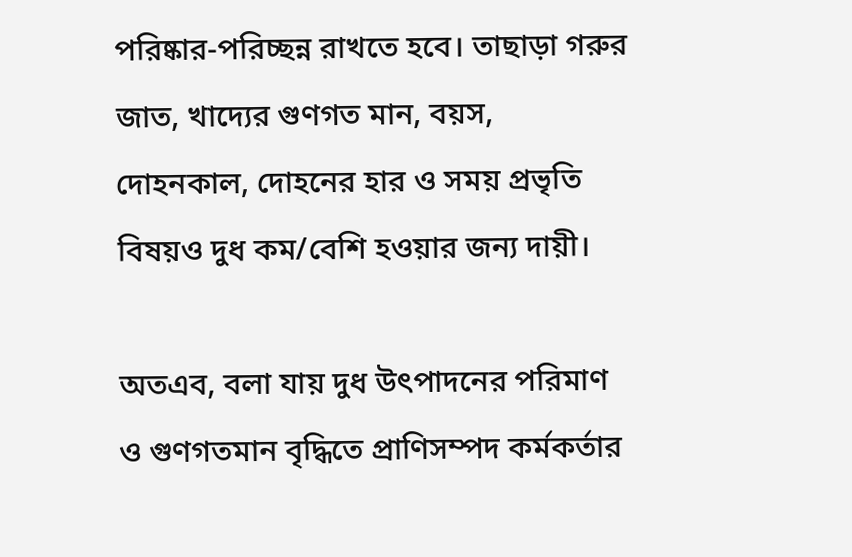পরিষ্কার-পরিচ্ছন্ন রাখতে হবে। তাছাড়া গরুর জাত, খাদ্যের গুণগত মান, বয়স, দোহনকাল, দোহনের হার ও সময় প্রভৃতি বিষয়ও দুধ কম/বেশি হওয়ার জন্য দায়ী।

অতএব, বলা যায় দুধ উৎপাদনের পরিমাণ ও গুণগতমান বৃদ্ধিতে প্রাণিসম্পদ কর্মকর্তার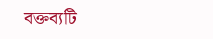বক্তব্যটি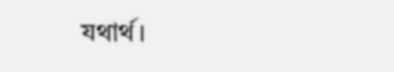যথার্থ।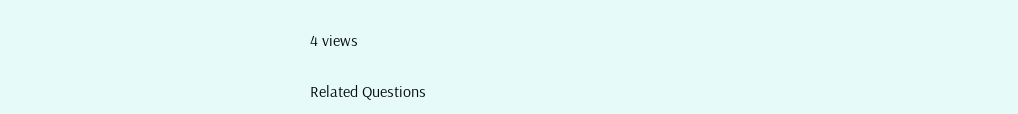4 views

Related Questions